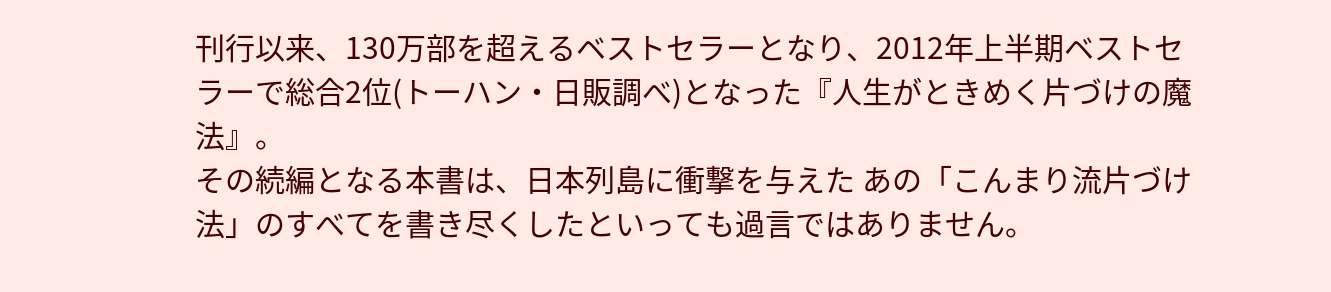刊行以来、130万部を超えるベストセラーとなり、2012年上半期ベストセラーで総合2位(トーハン・日販調べ)となった『人生がときめく片づけの魔法』。
その続編となる本書は、日本列島に衝撃を与えた あの「こんまり流片づけ法」のすべてを書き尽くしたといっても過言ではありません。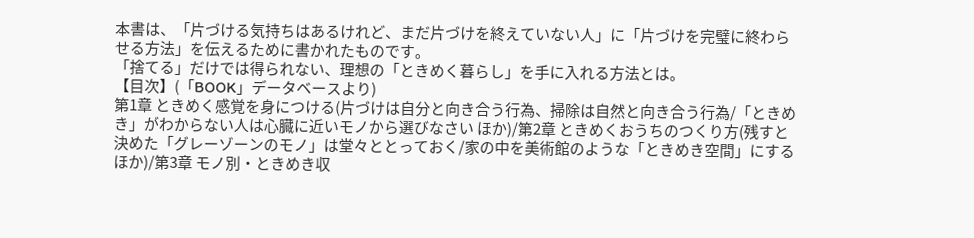本書は、「片づける気持ちはあるけれど、まだ片づけを終えていない人」に「片づけを完璧に終わらせる方法」を伝えるために書かれたものです。
「捨てる」だけでは得られない、理想の「ときめく暮らし」を手に入れる方法とは。
【目次】(「BOOK」データベースより)
第1章 ときめく感覚を身につける(片づけは自分と向き合う行為、掃除は自然と向き合う行為/「ときめき」がわからない人は心臓に近いモノから選びなさい ほか)/第2章 ときめくおうちのつくり方(残すと決めた「グレーゾーンのモノ」は堂々ととっておく/家の中を美術館のような「ときめき空間」にする ほか)/第3章 モノ別・ときめき収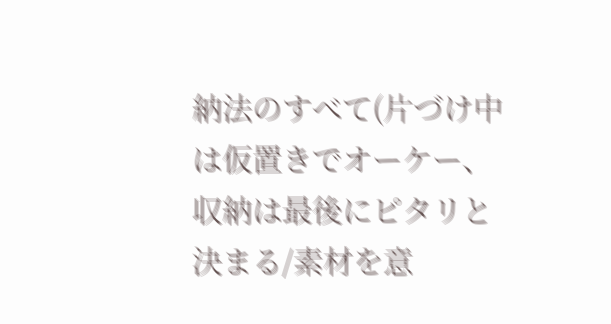納法のすべて(片づけ中は仮置きでオーケー、収納は最後にピタリと決まる/素材を意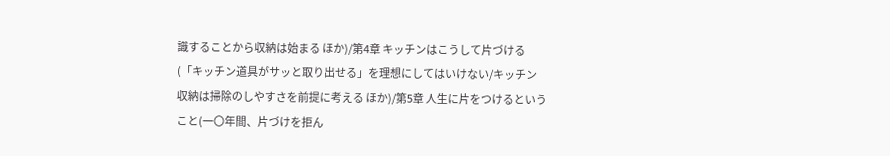識することから収納は始まる ほか)/第4章 キッチンはこうして片づける(「キッチン道具がサッと取り出せる」を理想にしてはいけない/キッチン収納は掃除のしやすさを前提に考える ほか)/第5章 人生に片をつけるということ(一〇年間、片づけを拒ん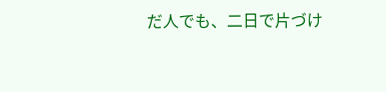だ人でも、二日で片づけ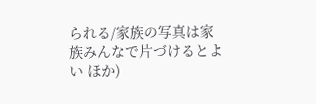られる/家族の写真は家族みんなで片づけるとよい ほか)